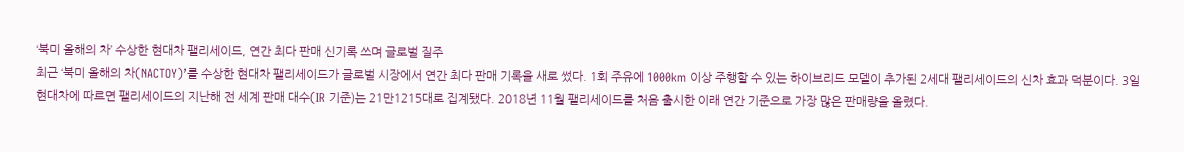‘북미 올해의 차’ 수상한 현대차 팰리세이드, 연간 최다 판매 신기록 쓰며 글로벌 질주
최근 ‘북미 올해의 차(NACTOY)’를 수상한 현대차 팰리세이드가 글로벌 시장에서 연간 최다 판매 기록을 새로 썼다. 1회 주유에 1000km 이상 주행할 수 있는 하이브리드 모델이 추가된 2세대 팰리세이드의 신차 효과 덕분이다. 3일 현대차에 따르면 팰리세이드의 지난해 전 세계 판매 대수(IR 기준)는 21만1215대로 집계됐다. 2018년 11월 팰리세이드를 처음 출시한 이래 연간 기준으로 가장 많은 판매량을 올렸다.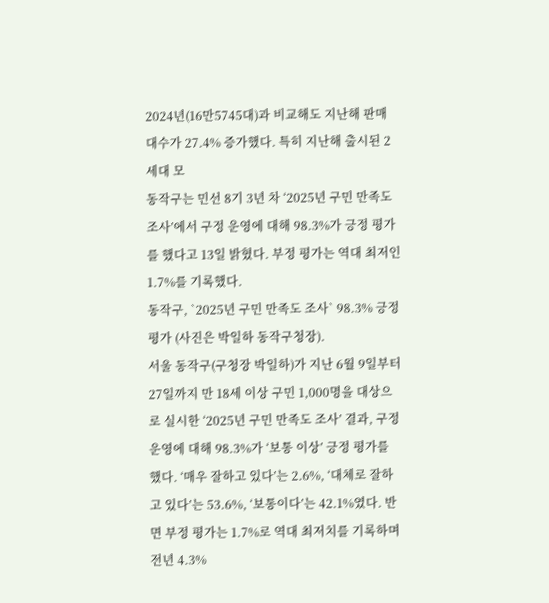2024년(16만5745대)과 비교해도 지난해 판매 대수가 27.4% 증가했다. 특히 지난해 출시된 2세대 모
동작구는 민선 8기 3년 차 ‘2025년 구민 만족도 조사’에서 구정 운영에 대해 98.3%가 긍정 평가를 했다고 13일 밝혔다. 부정 평가는 역대 최저인 1.7%를 기록했다.
동작구, `2025년 구민 만족도 조사` 98.3% 긍정 평가 (사진은 박일하 동작구청장).
서울 동작구(구청장 박일하)가 지난 6월 9일부터 27일까지 만 18세 이상 구민 1,000명을 대상으로 실시한 ‘2025년 구민 만족도 조사’ 결과, 구정 운영에 대해 98.3%가 ‘보통 이상’ 긍정 평가를 했다. ‘매우 잘하고 있다’는 2.6%, ‘대체로 잘하고 있다’는 53.6%, ‘보통이다’는 42.1%였다. 반면 부정 평가는 1.7%로 역대 최저치를 기록하며 전년 4.3%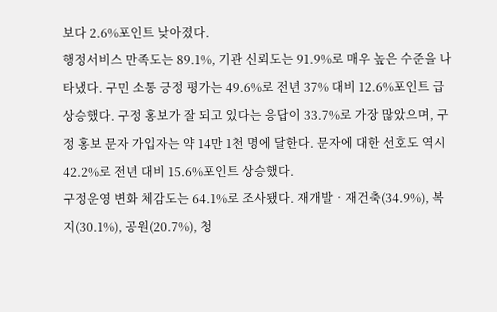보다 2.6%포인트 낮아졌다.
행정서비스 만족도는 89.1%, 기관 신뢰도는 91.9%로 매우 높은 수준을 나타냈다. 구민 소통 긍정 평가는 49.6%로 전년 37% 대비 12.6%포인트 급상승했다. 구정 홍보가 잘 되고 있다는 응답이 33.7%로 가장 많았으며, 구정 홍보 문자 가입자는 약 14만 1천 명에 달한다. 문자에 대한 선호도 역시 42.2%로 전년 대비 15.6%포인트 상승했다.
구정운영 변화 체감도는 64.1%로 조사됐다. 재개발‧재건축(34.9%), 복지(30.1%), 공원(20.7%), 청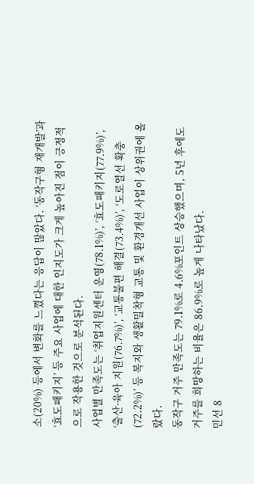소(20%) 등에서 변화를 느꼈다는 응답이 많았다. ‘동작구형 재개발’과 ‘효도패키지’ 등 주요 사업에 대한 인지도가 크게 높아진 점이 긍정적으로 작용한 것으로 분석된다.
사업별 만족도는 ‘취업지원센터 운영(78.1%)’, ‘효도패키지(77.9%)’, ‘출산·육아 지원(76.7%)’, ‘교통불편 해결(73.4%)’, ‘도로열선 확충(72.2%)’ 등 복지와 생활밀착형 교통 및 환경개선 사업이 상위권에 올랐다.
동작구 거주 만족도는 79.1%로 4.6%포인트 상승했으며, 5년 후에도 거주를 희망하는 비율은 86.9%로 높게 나타났다.
민선 8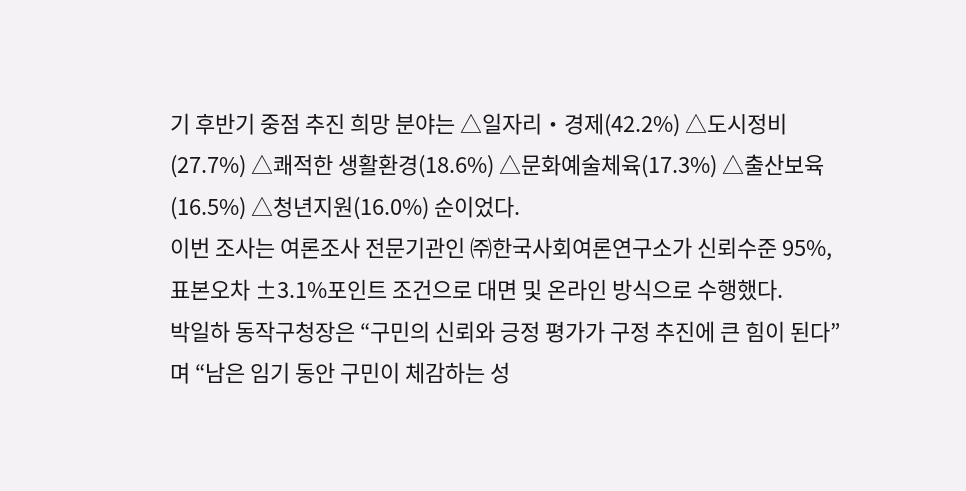기 후반기 중점 추진 희망 분야는 △일자리‧경제(42.2%) △도시정비(27.7%) △쾌적한 생활환경(18.6%) △문화예술체육(17.3%) △출산보육(16.5%) △청년지원(16.0%) 순이었다.
이번 조사는 여론조사 전문기관인 ㈜한국사회여론연구소가 신뢰수준 95%, 표본오차 ±3.1%포인트 조건으로 대면 및 온라인 방식으로 수행했다.
박일하 동작구청장은 “구민의 신뢰와 긍정 평가가 구정 추진에 큰 힘이 된다”며 “남은 임기 동안 구민이 체감하는 성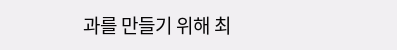과를 만들기 위해 최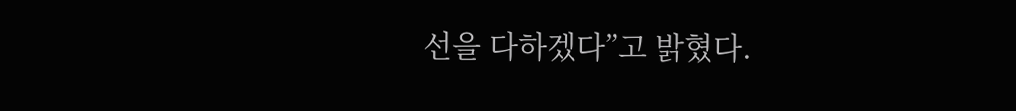선을 다하겠다”고 밝혔다.